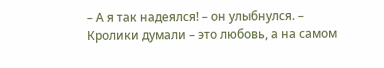– А я так надеялся! – он улыбнулся. – Кролики думали – это любовь, а на самом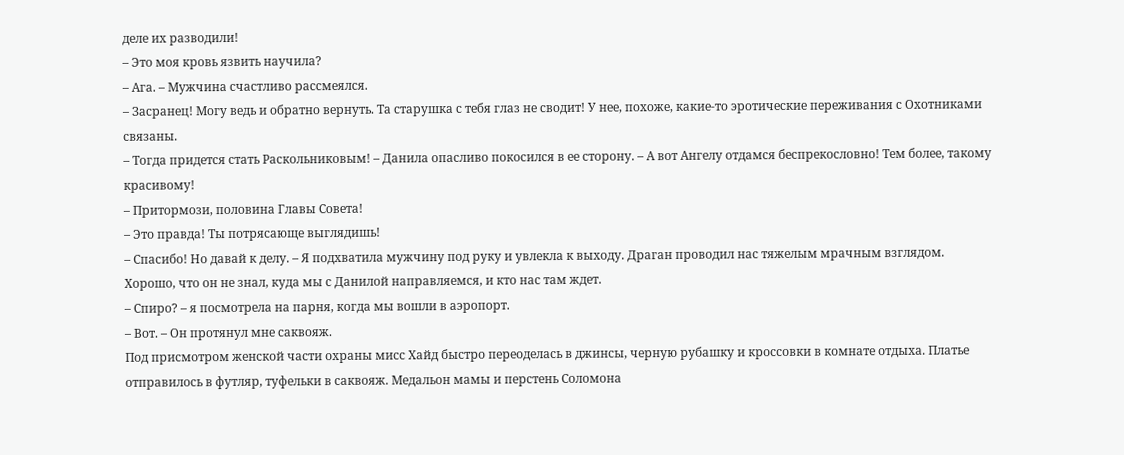деле их разводили!
– Это моя кровь язвить научила?
– Ага. – Мужчина счастливо рассмеялся.
– Засранец! Могу ведь и обратно вернуть. Та старушка с тебя глаз не сводит! У нее, похоже, какие-то эротические переживания с Охотниками связаны.
– Тогда придется стать Раскольниковым! – Данила опасливо покосился в ее сторону. – А вот Ангелу отдамся беспрекословно! Тем более, такому красивому!
– Притормози, половина Главы Совета!
– Это правда! Ты потрясающе выглядишь!
– Спасибо! Но давай к делу. – Я подхватила мужчину под руку и увлекла к выходу. Драган проводил нас тяжелым мрачным взглядом. Хорошо, что он не знал, куда мы с Данилой направляемся, и кто нас там ждет.
– Спиро? – я посмотрела на парня, когда мы вошли в аэропорт.
– Вот. – Он протянул мне саквояж.
Под присмотром женской части охраны мисс Хайд быстро переоделась в джинсы, черную рубашку и кроссовки в комнате отдыха. Платье отправилось в футляр, туфельки в саквояж. Медальон мамы и перстень Соломона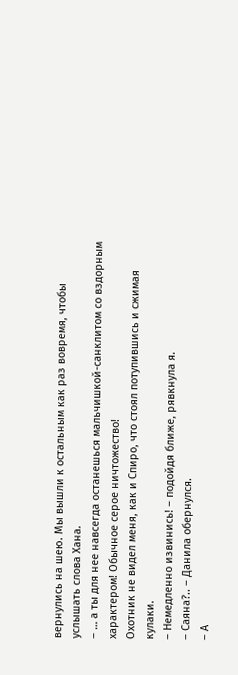вернулись на шею. Мы вышли к остальным как раз вовремя, чтобы услышать слова Хана.
– … а ты для нее навсегда останешься мальчишкой-санклитом со вздорным характером! Обычное серое ничтожество!
Охотник не видел меня, как и Спиро, что стоял потупившись и сжимая кулаки.
– Немедленно извинись! – подойдя ближе, рявкнула я.
– Саяна?.. – Данила обернулся.
– А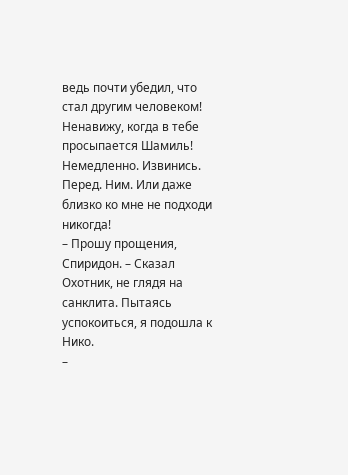ведь почти убедил, что стал другим человеком! Ненавижу, когда в тебе просыпается Шамиль! Немедленно. Извинись. Перед. Ним. Или даже близко ко мне не подходи никогда!
– Прошу прощения, Спиридон. – Сказал Охотник, не глядя на санклита. Пытаясь успокоиться, я подошла к Нико.
–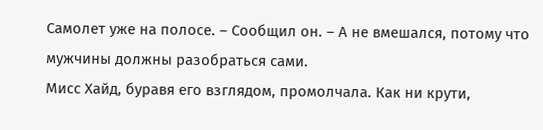Самолет уже на полосе. – Сообщил он. – А не вмешался, потому что мужчины должны разобраться сами.
Мисс Хайд, буравя его взглядом, промолчала. Как ни крути,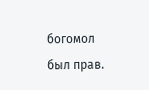богомол был прав.